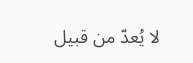لا يُعدّ من قبيل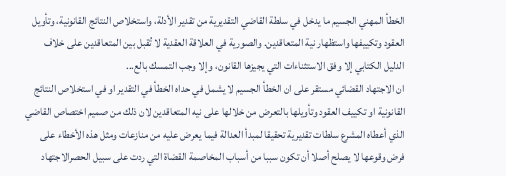الخطأ المهني الجسيم ما يدخل في سلطة القاضي التقديرية من تقدير الأدلة، واستخلاص النتائج القانونية، وتأويل العقود وتكييفها واستظهار نية المتعاقدين. والصورية في العلاقة العقدية لا تُقبل بين المتعاقدين على خلاف الدليل الكتابي إلا وفق الاستثناءات التي يجيزها القانون، وإلا وجب التمسك بالع...
ان الاجتهاد القضائي مستقر على ان الخطأ الجسيم لا يشمل في حداه الخطأ في التقدير او في استخلاص النتائج القانونية او تكييف العقود وتأويلها بالتعرض من خلالها على نيه المتعاقدين لان ذلك من صميم اختصاص القاضي الذي أعطاه المشرع سلطات تقديرية تحقيقا لمبدأ العدالة فيما يعرض عليه من منازعات ومثل هذه الأخطاء على فرض وقوعها لا يصلح أصلا أن تكون سببا من أسباب المخاصمة القضاة التي ردت على سبيل الحصرالاجتهاد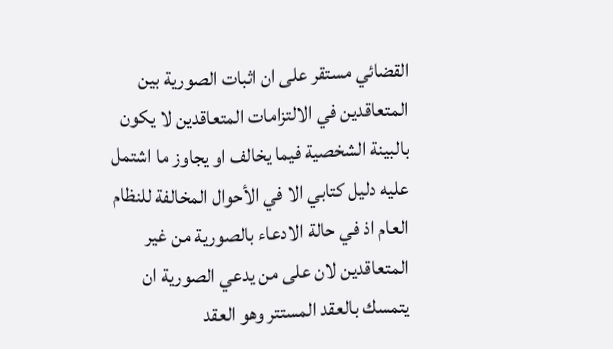القضائي مستقر على ان اثبات الصورية بين المتعاقدين في الالتزامات المتعاقدين لا يكون بالبينة الشخصية فيما يخالف او يجاوز ما اشتمل عليه دليل كتابي الا في الأحوال المخالفة للنظام العام اذ في حالة الادعاء بالصورية من غير المتعاقدين لان على من يدعي الصورية ان يتمسك بالعقد المستتر وهو العقد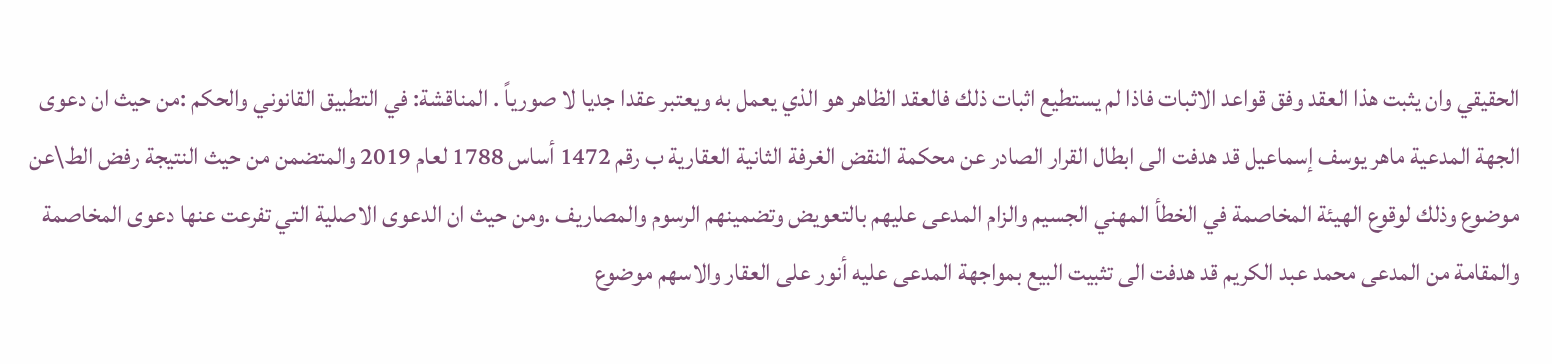الحقيقي وان يثبت هذا العقد وفق قواعد الاثبات فاذا لم يستطيع اثبات ذلك فالعقد الظاهر هو الذي يعمل به ويعتبر عقدا جديا لا صورياً . المناقشة: في التطبيق القانوني والحكم :من حيث ان دعوى الجهة المدعية ماهر يوسف إسماعيل قد هدفت الى ابطال القرار الصادر عن محكمة النقض الغرفة الثانية العقارية ب رقم 1472 أساس 1788 لعام 2019 والمتضمن من حيث النتيجة رفض الط\عن موضوع وذلك لوقوع الهيئة المخاصمة في الخطأ المهني الجسيم والزام المدعى عليهم بالتعويض وتضمينهم الرسوم والمصاريف .ومن حيث ان الدعوى الاصلية التي تفرعت عنها دعوى المخاصمة والمقامة من المدعى محمد عبد الكريم قد هدفت الى تثبيت البيع بمواجهة المدعى عليه أنور على العقار والاسهم موضوع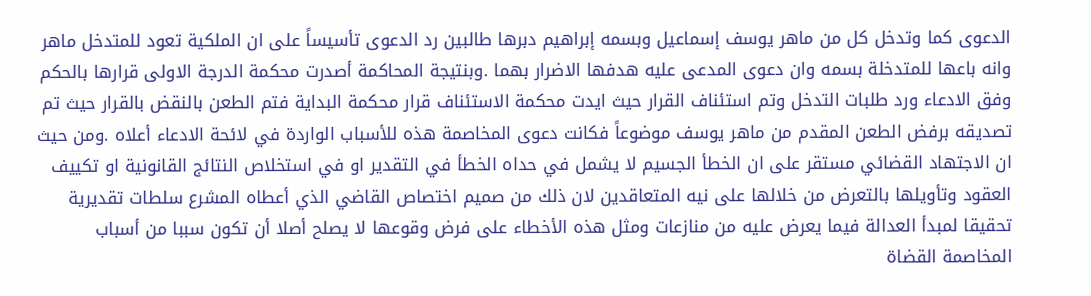الدعوى كما وتدخل كل من ماهر يوسف إسماعيل وبسمه إبراهيم دبرها طالبين رد الدعوى تأسيساً على ان الملكية تعود للمتدخل ماهر وانه باعها للمتدخلة بسمه وان دعوى المدعى عليه هدفها الاضرار بهما .وبنتيجة المحاكمة أصدرت محكمة الدرجة الاولى قرارها بالحكم وفق الادعاء ورد طلبات التدخل وتم استئناف القرار حيث ايدت محكمة الاستئناف قرار محكمة البداية فتم الطعن بالنقض بالقرار حيث تم تصديقه برفض الطعن المقدم من ماهر يوسف موضوعاً فكانت دعوى المخاصمة هذه للأسباب الواردة في لائحة الادعاء أعلاه .ومن حيث ان الاجتهاد القضائي مستقر على ان الخطأ الجسيم لا يشمل في حداه الخطأ في التقدير او في استخلاص النتائج القانونية او تكييف العقود وتأويلها بالتعرض من خلالها على نيه المتعاقدين لان ذلك من صميم اختصاص القاضي الذي أعطاه المشرع سلطات تقديرية تحقيقا لمبدأ العدالة فيما يعرض عليه من منازعات ومثل هذه الأخطاء على فرض وقوعها لا يصلح أصلا أن تكون سببا من أسباب المخاصمة القضاة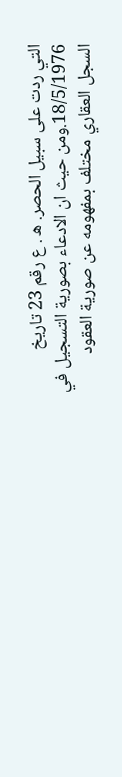التي ردت على سبيل الحصر. ه . ع رقم 23 تاريخ 18/5/1976.ومن حيث ان الادعاء بصورية التسجيل في السجل العقاري مختلف بمفهومه عن صورية العقود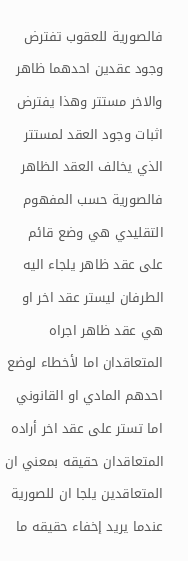فالصورية للعقوب تفترض وجود عقدين احدهما ظاهر والاخر مستتر وهذا يفترض اثبات وجود العقد لمستتر الذي يخالف العقد الظاهر فالصورية حسب المفهوم التقليدي هي وضع قائم على عقد ظاهر يلجاء اليه الطرفان ليستر عقد اخر او هي عقد ظاهر اجراه المتعاقدان اما لأخطاء لوضع احدهم المادي او القانوني اما تستر على عقد اخر أراده المتعاقدان حقيقه بمعني ان المتعاقدين يلجا ان للصورية عندما يريد إخفاء حقيقه ما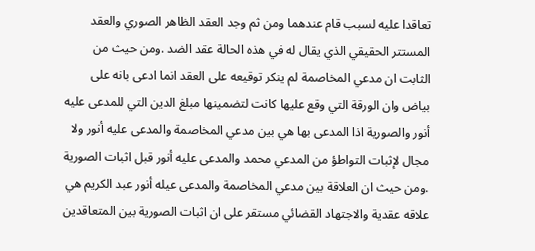تعاقدا عليه لسبب قام عندهما ومن ثم وجد العقد الظاهر الصوري والعقد المستتر الحقيقي الذي يقال له في هذه الحالة عقد الضد .ومن حيث من الثابت ان مدعي المخاصمة لم ينكر توقيعه على العقد انما ادعى بانه على بياض وان الورقة التي وقع عليها كانت لتضمينها مبلغ الدين التي للمدعى عليه أنور والصورية اذا المدعى بها هي بين مدعي المخاصمة والمدعى عليه أنور ولا مجال لإثبات التواطؤ من المدعي محمد والمدعى عليه أنور قبل اثبات الصورية .ومن حيث ان العلاقة بين مدعي المخاصمة والمدعى عيله أنور عبد الكريم هي علاقه عقدية والاجتهاد القضائي مستقر على ان اثبات الصورية بين المتعاقدين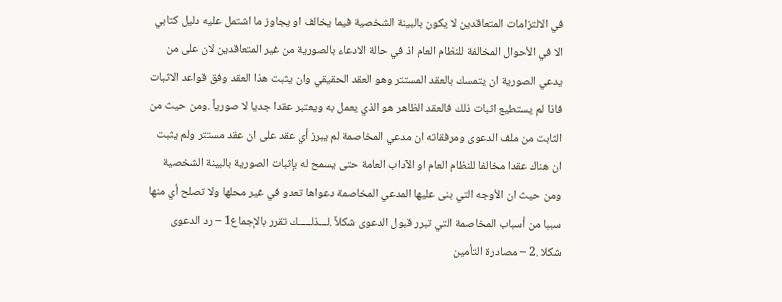في الالتزامات المتعاقدين لا يكون بالبينة الشخصية فيما يخالف او يجاوز ما اشتمل عليه دليل كتابي الا في الأحوال المخالفة للنظام العام اذ في حالة الادعاء بالصورية من غير المتعاقدين لان على من يدعي الصورية ان يتمسك بالعقد المستتر وهو العقد الحقيقي وان يثبت هذا العقد وفق قواعد الاثبات فاذا لم يستطيع اثبات ذلك فالعقد الظاهر هو الذي يعمل به ويعتبر عقدا جديا لا صورياً .ومن حيث من الثابت من ملف الدعوى ومرفقاته ان مدعي المخاصمة لم يبرز أي عقد على ان عقد مستتر ولم يثبت ان هناك عقدا مخالفا للنظام العام او الآداب العامة حتى يسمح له بإثبات الصورية بالبينة الشخصية ومن حيث ان الأوجه التي بنى عليها المدعي المخاصمة دعواها تعدو في غير محلها ولا تصلح أي منها سببا من أسباب المخاصمة التي تبرر قبول الدعوى شكلاً .لـــذلـــــك تقرر بالإجماع1 – رد الدعوى شكلا .2 – مصادرة التأمين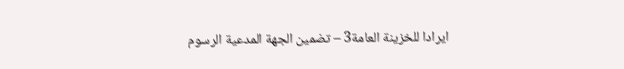ايرادا للخزينة العامة3 – تضمين الجهة المدعية الرسوم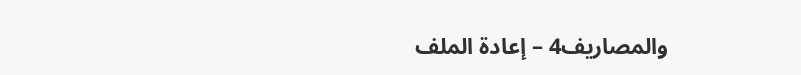والمصاريف4 – إعادة الملف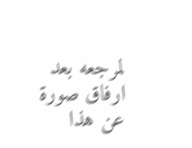لمرجعه بعد ارفاق صورة عن هذا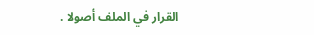القرار في الملف أصولا .